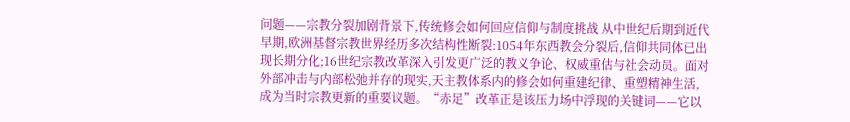问题——宗教分裂加剧背景下,传统修会如何回应信仰与制度挑战 从中世纪后期到近代早期,欧洲基督宗教世界经历多次结构性断裂:1054年东西教会分裂后,信仰共同体已出现长期分化;16世纪宗教改革深入引发更广泛的教义争论、权威重估与社会动员。面对外部冲击与内部松弛并存的现实,天主教体系内的修会如何重建纪律、重塑精神生活,成为当时宗教更新的重要议题。“赤足”改革正是该压力场中浮现的关键词——它以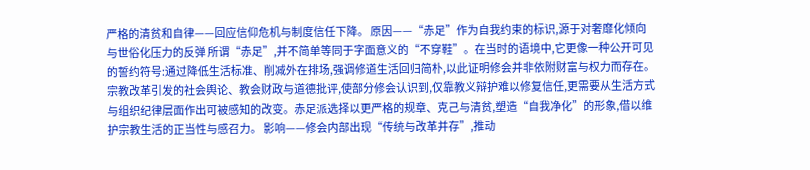严格的清贫和自律——回应信仰危机与制度信任下降。 原因——“赤足”作为自我约束的标识,源于对奢靡化倾向与世俗化压力的反弹 所谓“赤足”,并不简单等同于字面意义的“不穿鞋”。在当时的语境中,它更像一种公开可见的誓约符号:通过降低生活标准、削减外在排场,强调修道生活回归简朴,以此证明修会并非依附财富与权力而存在。宗教改革引发的社会舆论、教会财政与道德批评,使部分修会认识到,仅靠教义辩护难以修复信任,更需要从生活方式与组织纪律层面作出可被感知的改变。赤足派选择以更严格的规章、克己与清贫,塑造“自我净化”的形象,借以维护宗教生活的正当性与感召力。 影响——修会内部出现“传统与改革并存”,推动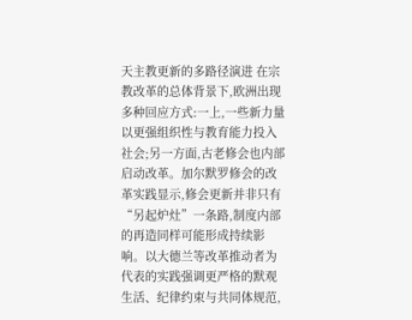天主教更新的多路径演进 在宗教改革的总体背景下,欧洲出现多种回应方式:一上,一些新力量以更强组织性与教育能力投入社会;另一方面,古老修会也内部启动改革。加尔默罗修会的改革实践显示,修会更新并非只有“另起炉灶”一条路,制度内部的再造同样可能形成持续影响。以大德兰等改革推动者为代表的实践强调更严格的默观生活、纪律约束与共同体规范,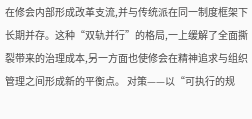在修会内部形成改革支流,并与传统派在同一制度框架下长期并存。这种“双轨并行”的格局,一上缓解了全面撕裂带来的治理成本,另一方面也使修会在精神追求与组织管理之间形成新的平衡点。 对策——以“可执行的规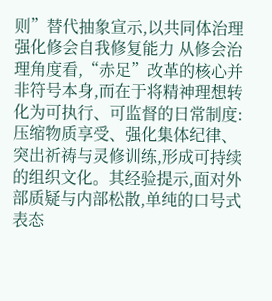则”替代抽象宣示,以共同体治理强化修会自我修复能力 从修会治理角度看,“赤足”改革的核心并非符号本身,而在于将精神理想转化为可执行、可监督的日常制度:压缩物质享受、强化集体纪律、突出祈祷与灵修训练,形成可持续的组织文化。其经验提示,面对外部质疑与内部松散,单纯的口号式表态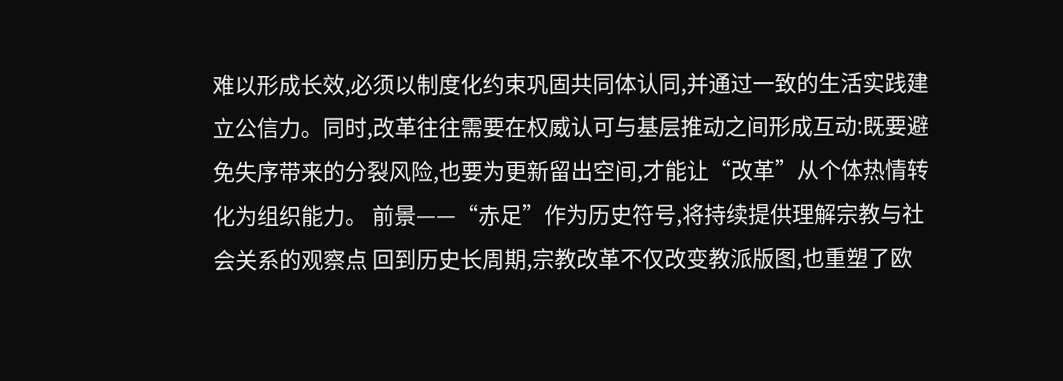难以形成长效,必须以制度化约束巩固共同体认同,并通过一致的生活实践建立公信力。同时,改革往往需要在权威认可与基层推动之间形成互动:既要避免失序带来的分裂风险,也要为更新留出空间,才能让“改革”从个体热情转化为组织能力。 前景——“赤足”作为历史符号,将持续提供理解宗教与社会关系的观察点 回到历史长周期,宗教改革不仅改变教派版图,也重塑了欧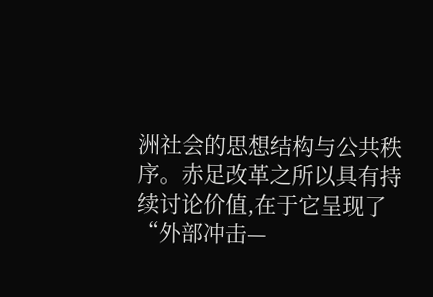洲社会的思想结构与公共秩序。赤足改革之所以具有持续讨论价值,在于它呈现了“外部冲击—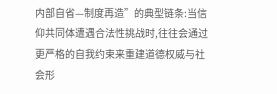内部自省—制度再造”的典型链条:当信仰共同体遭遇合法性挑战时,往往会通过更严格的自我约束来重建道德权威与社会形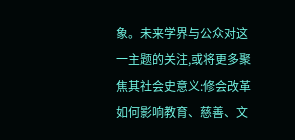象。未来学界与公众对这一主题的关注,或将更多聚焦其社会史意义:修会改革如何影响教育、慈善、文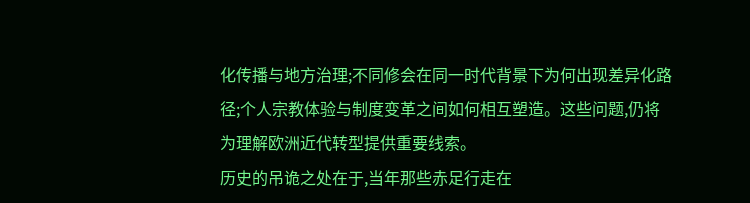化传播与地方治理;不同修会在同一时代背景下为何出现差异化路径;个人宗教体验与制度变革之间如何相互塑造。这些问题,仍将为理解欧洲近代转型提供重要线索。
历史的吊诡之处在于,当年那些赤足行走在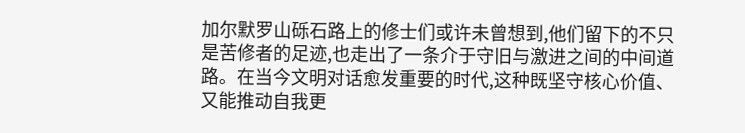加尔默罗山砾石路上的修士们或许未曾想到,他们留下的不只是苦修者的足迹,也走出了一条介于守旧与激进之间的中间道路。在当今文明对话愈发重要的时代,这种既坚守核心价值、又能推动自我更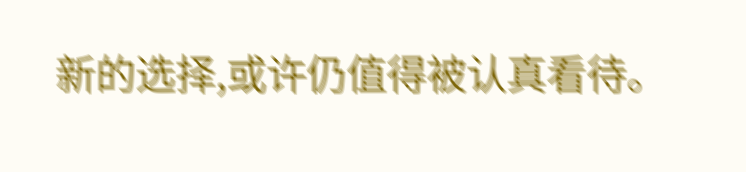新的选择,或许仍值得被认真看待。